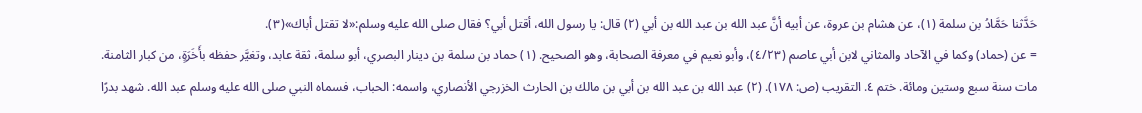حَدَّثنا حَمَّادُ بن سلمة (١)، عن هشام بن عروة، عن أبيه أنَّ عبد الله بن عبد الله بن أبي (٢) قال: يا رسول الله، أقتل أبي؟ فقال صلى الله عليه وسلم:«لا تقتل أباك»(٣).
= عن (حماد) وكما في الآحاد والمثاني لابن أبي عاصم (٤/٢٣)، وأبو نعيم في معرفة الصحابة، وهو الصحيح. (١) حماد بن سلمة بن دينار البصري، أبو سلمة، ثقة عابد، وتغيَّر حفظه بأَخَرَةٍ، من كبار الثامنة. مات سنة سبع وستين ومائة. ختم ٤. التقريب (ص: ١٧٨). (٢) عبد الله بن عبد الله بن أبي بن مالك بن الحارث الخزرجي الأنصاري، واسمه: الحباب، فسماه النبي صلى الله عليه وسلم عبد الله. شهد بدرًا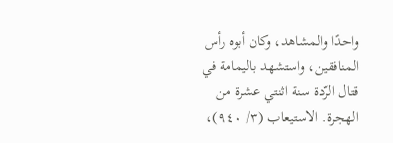واحدًا والمشاهد، وكان أبوه رأس المنافقين، واستشهد باليمامة في قتال الرّدة سنة اثنتي عشرة من الهجرة. الاستيعاب (٣/ ٩٤٠)،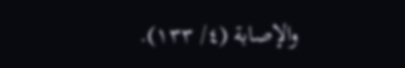والإصابة (٤/ ١٣٣).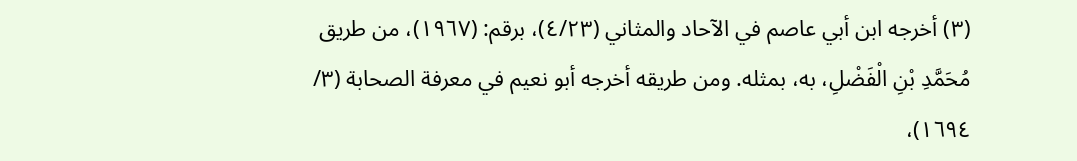(٣) أخرجه ابن أبي عاصم في الآحاد والمثاني (٤/٢٣)، برقم: (١٩٦٧)، من طريق مُحَمَّدِ بْنِ الْفَضْلِ، به، بمثله. ومن طريقه أخرجه أبو نعيم في معرفة الصحابة (٣/ ١٦٩٤)،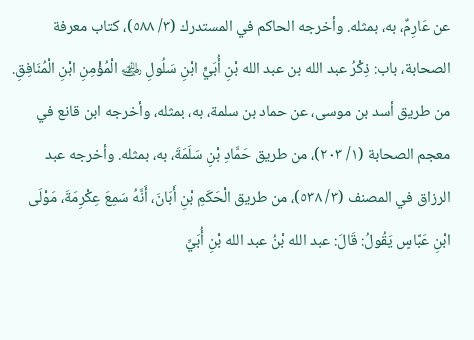عن عَارِمٌ، به، بمثله. وأخرجه الحاكم في المستدرك (٣/ ٥٨٨)، كتاب معرفة الصحابة، باب: ذِكْرُ عبد الله بن عبد الله بْنِ أُبَيٍّ ابْنِ سَلُولِ ﵁ الْمُؤْمِنِ ابْنِ الْمُنَافِقِ. من طريق أسد بن موسى، عن حماد بن سلمة، به، بمثله، وأخرجه ابن قانع في معجم الصحابة (١/ ٢٠٣)، من طريق حَمَّادِ بْنِ سَلَمَةَ، به، بمثله. وأخرجه عبد الرزاق في المصنف (٣/ ٥٣٨)، من طريق الْحَكَمِ بْنِ أَبَانَ، أَنَّهُ سَمِعَ عِكْرِمَةَ، مَوْلَى ابْنِ عَبَّاسٍ يَقُولُ: قَالَ: عبد الله بْنُ عبد الله بْنِ أُبَيِّ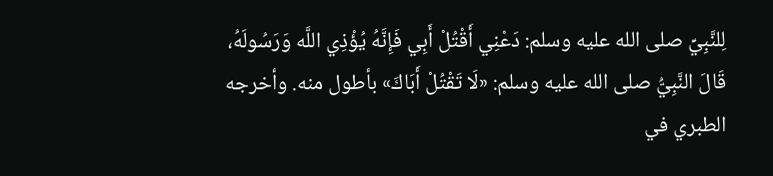لِلنَّبِيِّ صلى الله عليه وسلم: دَعْنِي أَقْتُلْ أَبِي فَإِنَّهُ يُؤْذِي اللَّه وَرَسُولَهُ، قَالَ النَّبِيُّ صلى الله عليه وسلم: «لَا تَقْتُلْ أَبَاكَ» بأطول منه. وأخرجه الطبري في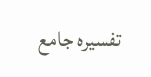تفسيره جامع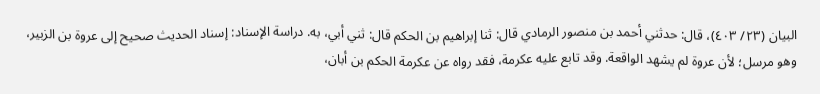البيان (٢٣/ ٤٠٣)، قال: حدثني أحمد بن منصور الرمادي قال: ثنا إبراهيم بن الحكم قال: ثني أبي، به. دراسة الإسناد: إسناد الحديث صحيح إلى عروة بن الزبير، وهو مرسل؛ لأن عروة لم يشهد الواقعة. وقد تابع عليه عكرمة، فقد رواه عن عكرمة الحكم بن أبان،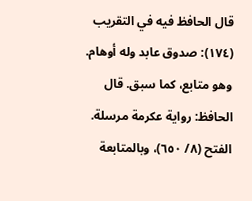قال الحافظ فيه في التقريب (١٧٤): صدوق عابد وله أوهام. وهو متابع، كما سبق. قال الحافظ: رواية عكرمة مرسلة. الفتح (٨/ ٦٥٠)، وبالمتابعة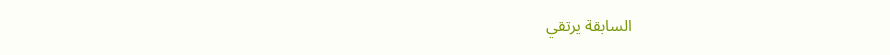السابقة يرتقي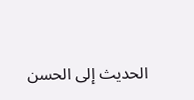الحديث إلى الحسن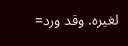لغيره. وقد ورد=